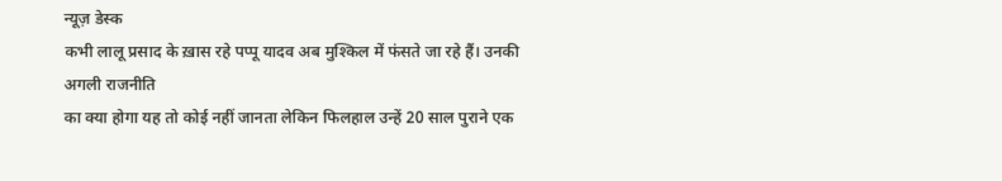न्यूज़ डेस्क
कभी लालू प्रसाद के ख़ास रहे पप्पू यादव अब मुश्किल में फंसते जा रहे हैं। उनकी अगली राजनीति
का क्या होगा यह तो कोई नहीं जानता लेकिन फिलहाल उन्हें 20 साल पुराने एक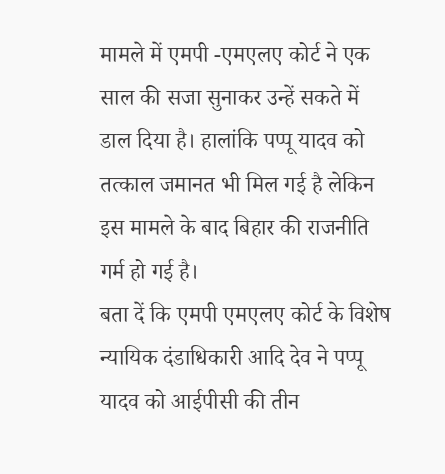मामले में एमपी -एमएलए कोर्ट ने एक साल की सजा सुनाकर उन्हें सकते में डाल दिया है। हालांकि पप्पू यादव को तत्काल जमानत भी मिल गई है लेकिन इस मामले के बाद बिहार की राजनीति गर्म हो गई है।
बता दें कि एमपी एमएलए कोर्ट के विशेष न्यायिक दंडाधिकारी आदि देव ने पप्पू यादव को आईपीसी की तीन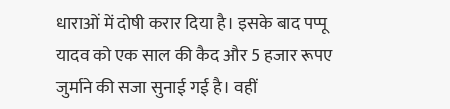धाराओं में दोषी करार दिया है। इसके बाद पप्पू यादव को एक साल की कैद और 5 हजार रूपए जुर्माने की सजा सुनाई गई है। वहीं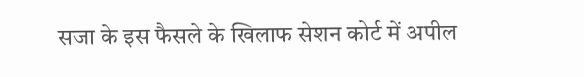सजा के इस फैसले के खिलाफ सेशन कोर्ट में अपील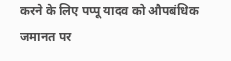करने के लिए पप्पू यादव को औपबंधिक जमानत पर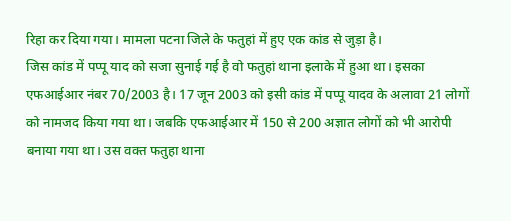रिहा कर दिया गया। मामला पटना जिले के फतुहां में हुए एक कांड से जुड़ा है।
जिस कांड में पप्पू याद को सजा सुनाई गई है वो फतुहां थाना इलाके में हुआ था। इसका एफआईआर नंबर 70/2003 है। 17 जून 2003 को इसी कांड में पप्पू यादव के अलावा 21 लोगों को नामजद किया गया था। जबकि एफआईआर में 150 से 200 अज्ञात लोगों को भी आरोपी बनाया गया था। उस वक्त फतुहा थाना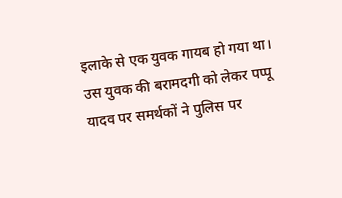इलाके से एक युवक गायब हो गया था। उस युवक की बरामदगी को लेकर पप्पू यादव पर समर्थकों ने पुलिस पर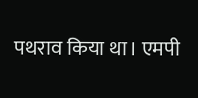पथराव किया था। एमपी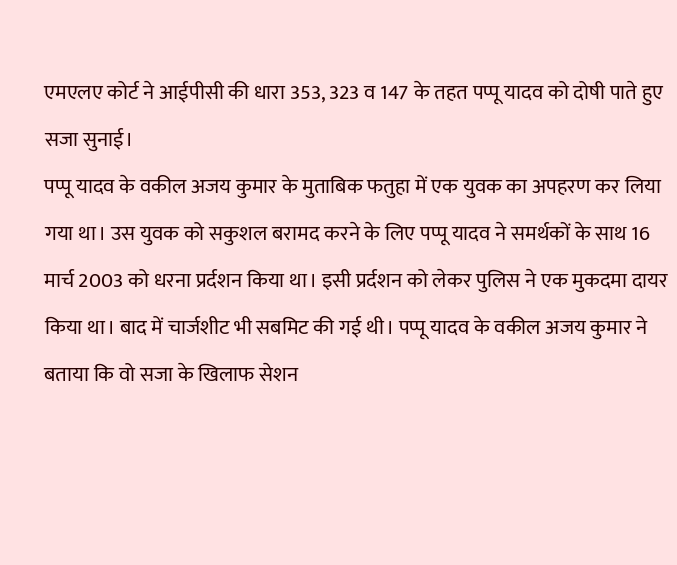एमएलए कोर्ट ने आईपीसी की धारा 353, 323 व 147 के तहत पप्पू यादव को दोषी पाते हुए सजा सुनाई।
पप्पू यादव के वकील अजय कुमार के मुताबिक फतुहा में एक युवक का अपहरण कर लिया गया था। उस युवक को सकुशल बरामद करने के लिए पप्पू यादव ने समर्थकों के साथ 16 मार्च 2003 को धरना प्रर्दशन किया था। इसी प्रर्दशन को लेकर पुलिस ने एक मुकदमा दायर किया था। बाद में चार्जशीट भी सबमिट की गई थी। पप्पू यादव के वकील अजय कुमार ने बताया कि वो सजा के खिलाफ सेशन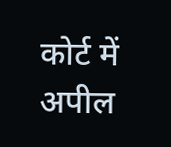कोर्ट में अपील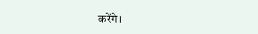करेंगे।